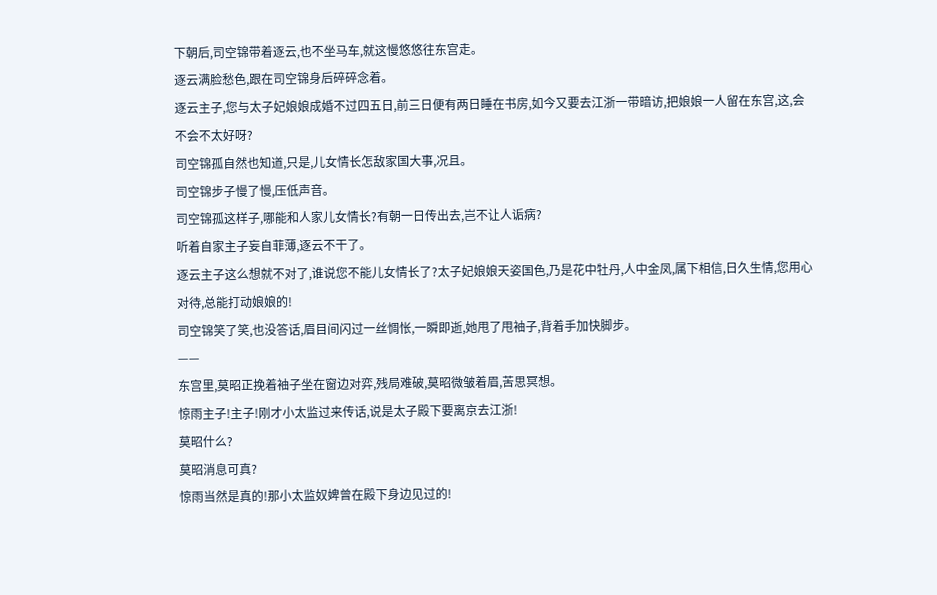下朝后,司空锦带着逐云,也不坐马车,就这慢悠悠往东宫走。
逐云满脸愁色,跟在司空锦身后碎碎念着。
逐云主子,您与太子妃娘娘成婚不过四五日,前三日便有两日睡在书房,如今又要去江浙一带暗访,把娘娘一人留在东宫,这,会不会不太好呀?
司空锦孤自然也知道,只是,儿女情长怎敌家国大事,况且。
司空锦步子慢了慢,压低声音。
司空锦孤这样子,哪能和人家儿女情长?有朝一日传出去,岂不让人诟病?
听着自家主子妄自菲薄,逐云不干了。
逐云主子这么想就不对了,谁说您不能儿女情长了?太子妃娘娘天姿国色,乃是花中牡丹,人中金凤,属下相信,日久生情,您用心对待,总能打动娘娘的!
司空锦笑了笑,也没答话,眉目间闪过一丝惆怅,一瞬即逝,她甩了甩袖子,背着手加快脚步。
——
东宫里,莫昭正挽着袖子坐在窗边对弈,残局难破,莫昭微皱着眉,苦思冥想。
惊雨主子!主子!刚才小太监过来传话,说是太子殿下要离京去江浙!
莫昭什么?
莫昭消息可真?
惊雨当然是真的!那小太监奴婢曾在殿下身边见过的!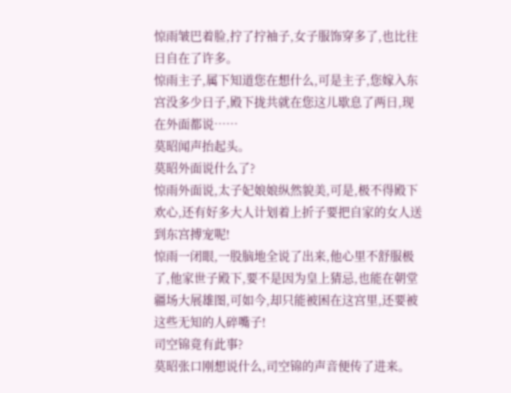惊雨皱巴着脸,拧了拧袖子,女子服饰穿多了,也比往日自在了许多。
惊雨主子,属下知道您在想什么,可是主子,您嫁入东宫没多少日子,殿下拢共就在您这儿歇息了两日,现在外面都说……
莫昭闻声抬起头。
莫昭外面说什么了?
惊雨外面说,太子妃娘娘纵然貌美,可是,极不得殿下欢心,还有好多大人计划着上折子要把自家的女人送到东宫搏宠呢!
惊雨一闭眼,一股脑地全说了出来,他心里不舒服极了,他家世子殿下,要不是因为皇上猜忌,也能在朝堂疆场大展雄图,可如今,却只能被困在这宫里,还要被这些无知的人碎嘴子!
司空锦竟有此事?
莫昭张口刚想说什么,司空锦的声音便传了进来。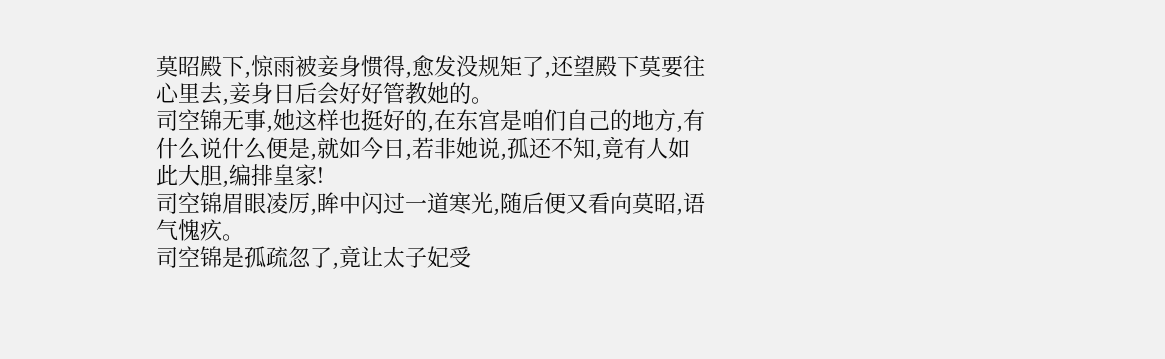莫昭殿下,惊雨被妾身惯得,愈发没规矩了,还望殿下莫要往心里去,妾身日后会好好管教她的。
司空锦无事,她这样也挺好的,在东宫是咱们自己的地方,有什么说什么便是,就如今日,若非她说,孤还不知,竟有人如此大胆,编排皇家!
司空锦眉眼凌厉,眸中闪过一道寒光,随后便又看向莫昭,语气愧疚。
司空锦是孤疏忽了,竟让太子妃受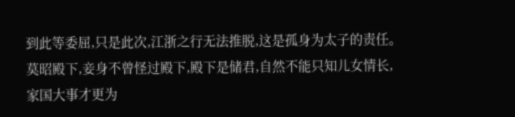到此等委屈,只是此次,江浙之行无法推脱,这是孤身为太子的责任。
莫昭殿下,妾身不曾怪过殿下,殿下是储君,自然不能只知儿女情长,家国大事才更为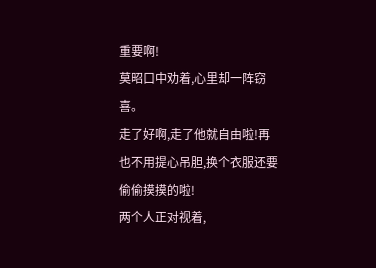重要啊!
莫昭口中劝着,心里却一阵窃喜。
走了好啊,走了他就自由啦!再也不用提心吊胆,换个衣服还要偷偷摸摸的啦!
两个人正对视着,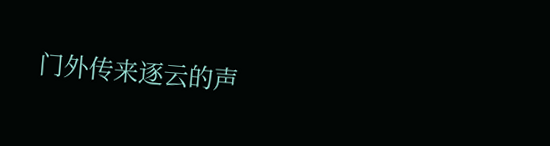门外传来逐云的声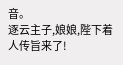音。
逐云主子,娘娘,陛下着人传旨来了!